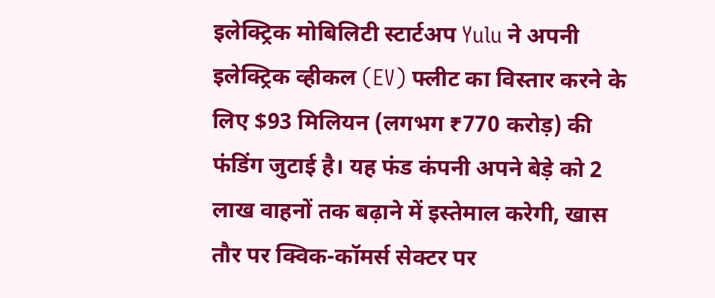इलेक्ट्रिक मोबिलिटी स्टार्टअप Yulu ने अपनी इलेक्ट्रिक व्हीकल (EV) फ्लीट का विस्तार करने के लिए $93 मिलियन (लगभग ₹770 करोड़) की फंडिंग जुटाई है। यह फंड कंपनी अपने बेड़े को 2 लाख वाहनों तक बढ़ाने में इस्तेमाल करेगी, खास तौर पर क्विक-कॉमर्स सेक्टर पर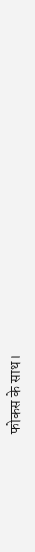फोकस के साथ।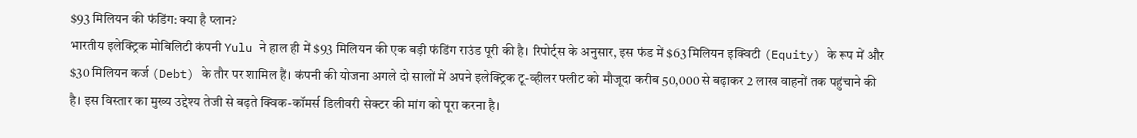$93 मिलियन की फंडिंग: क्या है प्लान?
भारतीय इलेक्ट्रिक मोबिलिटी कंपनी Yulu ने हाल ही में $93 मिलियन की एक बड़ी फंडिंग राउंड पूरी की है। रिपोर्ट्स के अनुसार, इस फंड में $63 मिलियन इक्विटी (Equity) के रूप में और $30 मिलियन कर्ज (Debt) के तौर पर शामिल हैं। कंपनी की योजना अगले दो सालों में अपने इलेक्ट्रिक टू-व्हीलर फ्लीट को मौजूदा करीब 50,000 से बढ़ाकर 2 लाख वाहनों तक पहुंचाने की है। इस विस्तार का मुख्य उद्देश्य तेजी से बढ़ते क्विक-कॉमर्स डिलीवरी सेक्टर की मांग को पूरा करना है।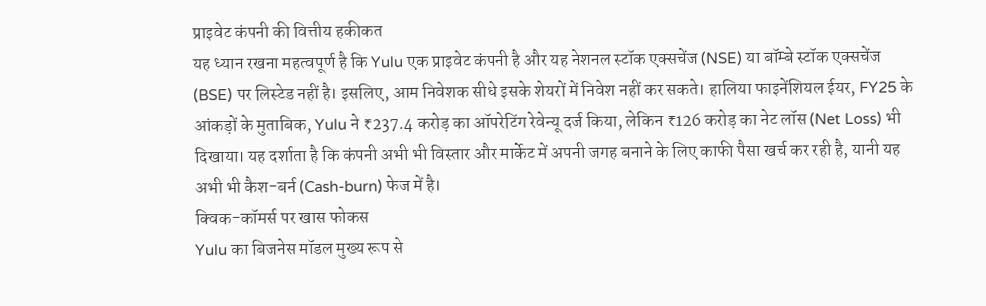प्राइवेट कंपनी की वित्तीय हकीकत
यह ध्यान रखना महत्वपूर्ण है कि Yulu एक प्राइवेट कंपनी है और यह नेशनल स्टॉक एक्सचेंज (NSE) या बॉम्बे स्टॉक एक्सचेंज (BSE) पर लिस्टेड नहीं है। इसलिए, आम निवेशक सीधे इसके शेयरों में निवेश नहीं कर सकते। हालिया फाइनेंशियल ईयर, FY25 के आंकड़ों के मुताबिक, Yulu ने ₹237.4 करोड़ का ऑपरेटिंग रेवेन्यू दर्ज किया, लेकिन ₹126 करोड़ का नेट लॉस (Net Loss) भी दिखाया। यह दर्शाता है कि कंपनी अभी भी विस्तार और मार्केट में अपनी जगह बनाने के लिए काफी पैसा खर्च कर रही है, यानी यह अभी भी कैश-बर्न (Cash-burn) फेज में है।
क्विक-कॉमर्स पर खास फोकस
Yulu का बिजनेस मॉडल मुख्य रूप से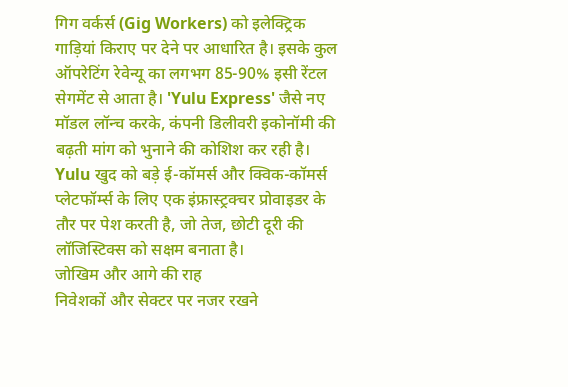गिग वर्कर्स (Gig Workers) को इलेक्ट्रिक गाड़ियां किराए पर देने पर आधारित है। इसके कुल ऑपरेटिंग रेवेन्यू का लगभग 85-90% इसी रेंटल सेगमेंट से आता है। 'Yulu Express' जैसे नए मॉडल लॉन्च करके, कंपनी डिलीवरी इकोनॉमी की बढ़ती मांग को भुनाने की कोशिश कर रही है। Yulu खुद को बड़े ई-कॉमर्स और क्विक-कॉमर्स प्लेटफॉर्म्स के लिए एक इंफ्रास्ट्रक्चर प्रोवाइडर के तौर पर पेश करती है, जो तेज, छोटी दूरी की लॉजिस्टिक्स को सक्षम बनाता है।
जोखिम और आगे की राह
निवेशकों और सेक्टर पर नजर रखने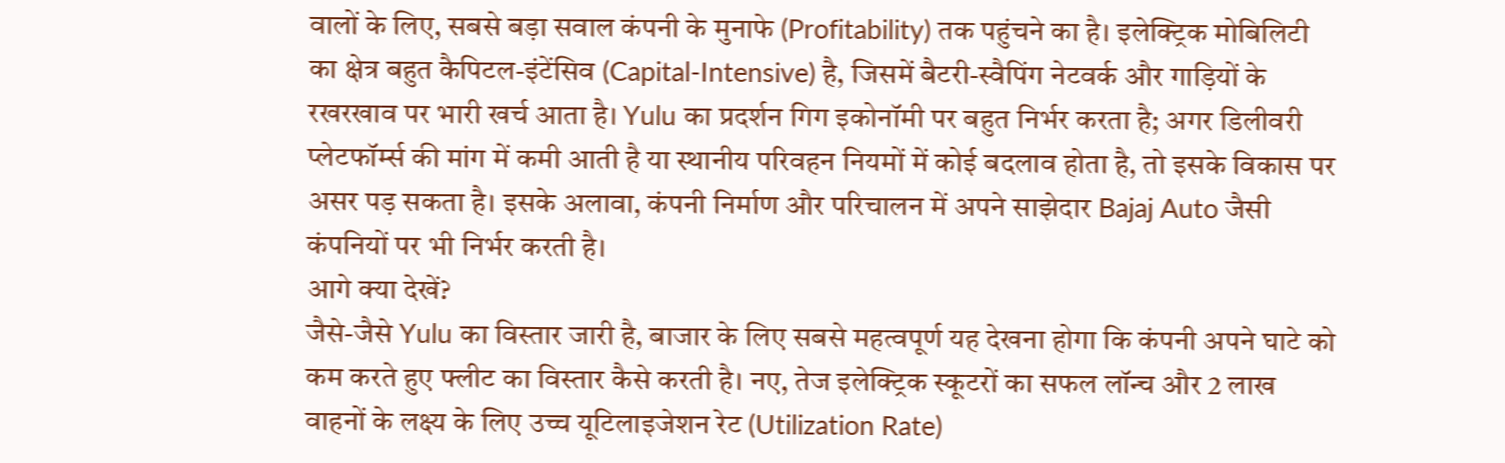वालों के लिए, सबसे बड़ा सवाल कंपनी के मुनाफे (Profitability) तक पहुंचने का है। इलेक्ट्रिक मोबिलिटी का क्षेत्र बहुत कैपिटल-इंटेंसिव (Capital-Intensive) है, जिसमें बैटरी-स्वैपिंग नेटवर्क और गाड़ियों के रखरखाव पर भारी खर्च आता है। Yulu का प्रदर्शन गिग इकोनॉमी पर बहुत निर्भर करता है; अगर डिलीवरी प्लेटफॉर्म्स की मांग में कमी आती है या स्थानीय परिवहन नियमों में कोई बदलाव होता है, तो इसके विकास पर असर पड़ सकता है। इसके अलावा, कंपनी निर्माण और परिचालन में अपने साझेदार Bajaj Auto जैसी कंपनियों पर भी निर्भर करती है।
आगे क्या देखें?
जैसे-जैसे Yulu का विस्तार जारी है, बाजार के लिए सबसे महत्वपूर्ण यह देखना होगा कि कंपनी अपने घाटे को कम करते हुए फ्लीट का विस्तार कैसे करती है। नए, तेज इलेक्ट्रिक स्कूटरों का सफल लॉन्च और 2 लाख वाहनों के लक्ष्य के लिए उच्च यूटिलाइजेशन रेट (Utilization Rate)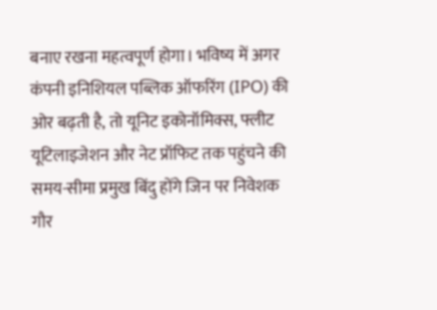बनाए रखना महत्वपूर्ण होगा। भविष्य में अगर कंपनी इनिशियल पब्लिक ऑफरिंग (IPO) की ओर बढ़ती है, तो यूनिट इकोनॉमिक्स, फ्लीट यूटिलाइजेशन और नेट प्रॉफिट तक पहुंचने की समय-सीमा प्रमुख बिंदु होंगे जिन पर निवेशक गौर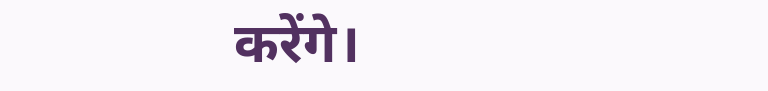करेंगे।